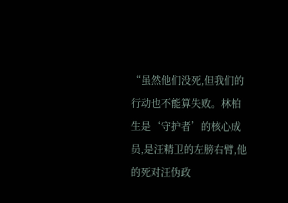“虽然他们没死,但我们的行动也不能算失败。林柏生是‘守护者’的核心成员,是汪精卫的左膀右臂,他的死对汪伪政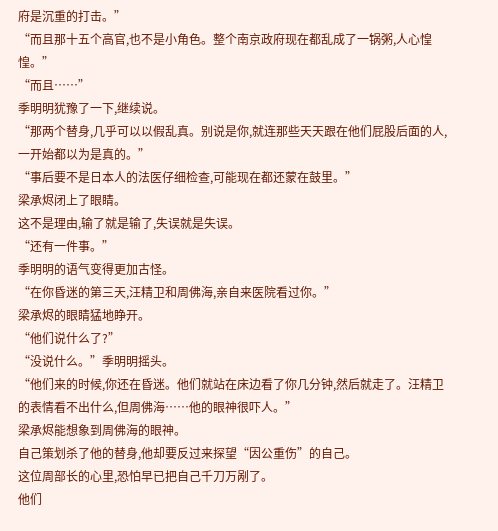府是沉重的打击。”
“而且那十五个高官,也不是小角色。整个南京政府现在都乱成了一锅粥,人心惶惶。”
“而且……”
季明明犹豫了一下,继续说。
“那两个替身,几乎可以以假乱真。别说是你,就连那些天天跟在他们屁股后面的人,一开始都以为是真的。”
“事后要不是日本人的法医仔细检查,可能现在都还蒙在鼓里。”
梁承烬闭上了眼睛。
这不是理由,输了就是输了,失误就是失误。
“还有一件事。”
季明明的语气变得更加古怪。
“在你昏迷的第三天,汪精卫和周佛海,亲自来医院看过你。”
梁承烬的眼睛猛地睁开。
“他们说什么了?”
“没说什么。”季明明摇头。
“他们来的时候,你还在昏迷。他们就站在床边看了你几分钟,然后就走了。汪精卫的表情看不出什么,但周佛海……他的眼神很吓人。”
梁承烬能想象到周佛海的眼神。
自己策划杀了他的替身,他却要反过来探望“因公重伤”的自己。
这位周部长的心里,恐怕早已把自己千刀万剐了。
他们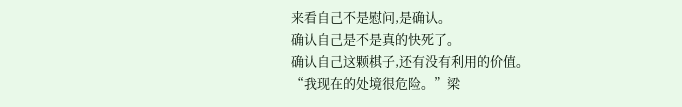来看自己不是慰问,是确认。
确认自己是不是真的快死了。
确认自己这颗棋子,还有没有利用的价值。
“我现在的处境很危险。”梁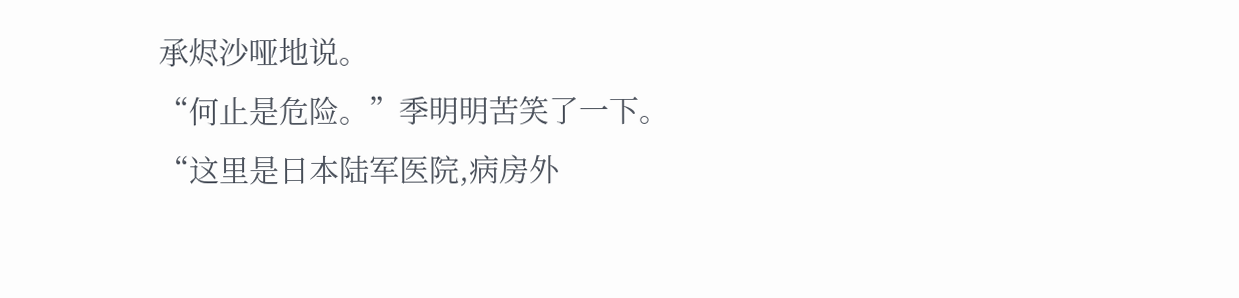承烬沙哑地说。
“何止是危险。”季明明苦笑了一下。
“这里是日本陆军医院,病房外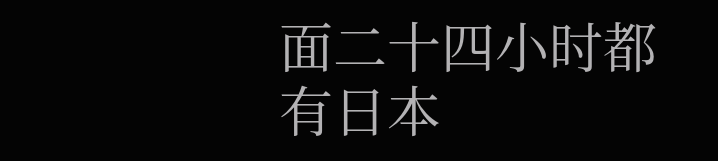面二十四小时都有日本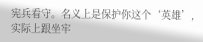宪兵看守。名义上是保护你这个‘英雄’,实际上跟坐牢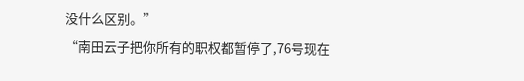没什么区别。”
“南田云子把你所有的职权都暂停了,76号现在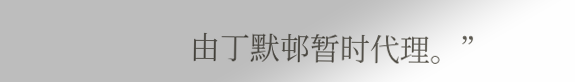由丁默邨暂时代理。”